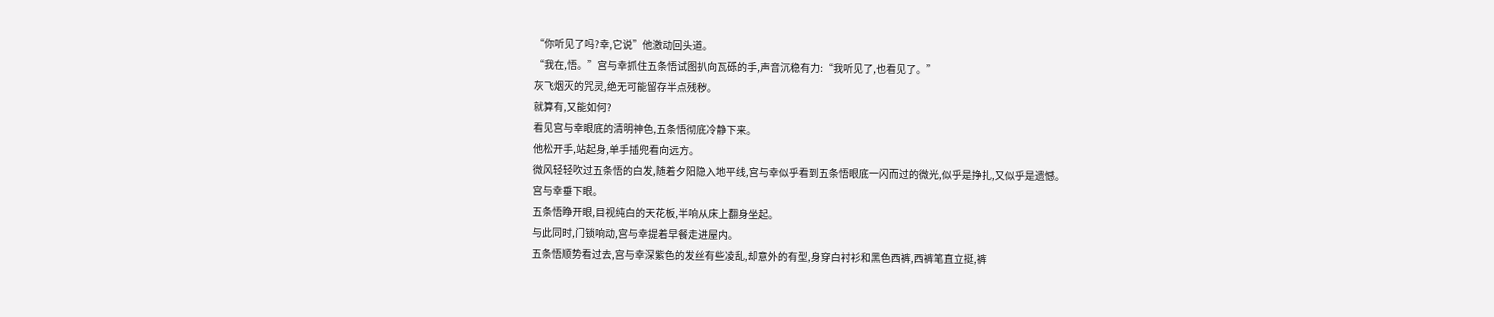“你听见了吗?幸,它说”他激动回头道。
“我在,悟。”宫与幸抓住五条悟试图扒向瓦砾的手,声音沉稳有力:“我听见了,也看见了。”
灰飞烟灭的咒灵,绝无可能留存半点残秽。
就算有,又能如何?
看见宫与幸眼底的清明神色,五条悟彻底冷静下来。
他松开手,站起身,单手插兜看向远方。
微风轻轻吹过五条悟的白发,随着夕阳隐入地平线,宫与幸似乎看到五条悟眼底一闪而过的微光,似乎是挣扎,又似乎是遗憾。
宫与幸垂下眼。
五条悟睁开眼,目视纯白的天花板,半响从床上翻身坐起。
与此同时,门锁响动,宫与幸提着早餐走进屋内。
五条悟顺势看过去,宫与幸深紫色的发丝有些凌乱,却意外的有型,身穿白衬衫和黑色西裤,西裤笔直立挺,裤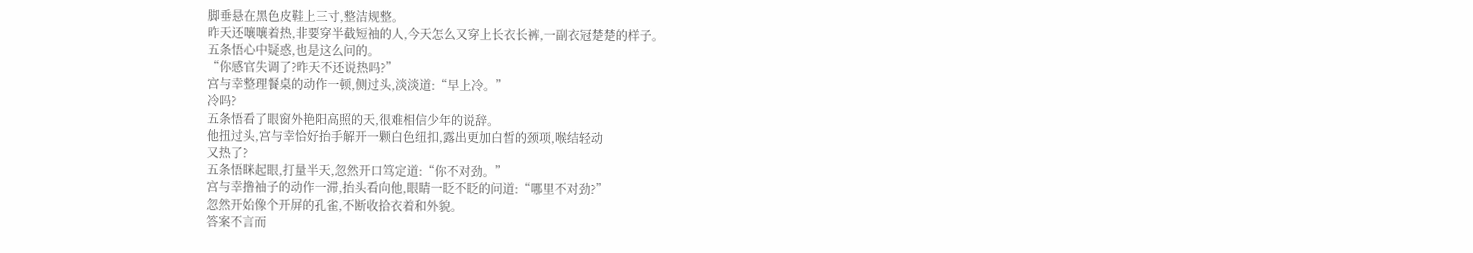脚垂悬在黑色皮鞋上三寸,整洁规整。
昨天还嚷嚷着热,非要穿半截短袖的人,今天怎么又穿上长衣长裤,一副衣冠楚楚的样子。
五条悟心中疑惑,也是这么问的。
“你感官失调了?昨天不还说热吗?”
宫与幸整理餐桌的动作一顿,侧过头,淡淡道:“早上冷。”
冷吗?
五条悟看了眼窗外艳阳高照的天,很难相信少年的说辞。
他扭过头,宫与幸恰好抬手解开一颗白色纽扣,露出更加白皙的颈项,喉结轻动
又热了?
五条悟眯起眼,打量半天,忽然开口笃定道:“你不对劲。”
宫与幸撸袖子的动作一滞,抬头看向他,眼睛一眨不眨的问道:“哪里不对劲?”
忽然开始像个开屏的孔雀,不断收拾衣着和外貌。
答案不言而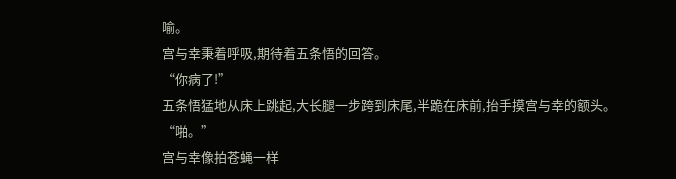喻。
宫与幸秉着呼吸,期待着五条悟的回答。
“你病了!”
五条悟猛地从床上跳起,大长腿一步跨到床尾,半跪在床前,抬手摸宫与幸的额头。
“啪。”
宫与幸像拍苍蝇一样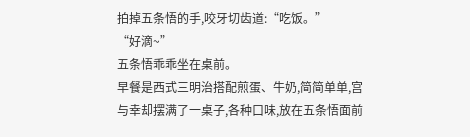拍掉五条悟的手,咬牙切齿道:“吃饭。”
“好滴~”
五条悟乖乖坐在桌前。
早餐是西式三明治搭配煎蛋、牛奶,简简单单,宫与幸却摆满了一桌子,各种口味,放在五条悟面前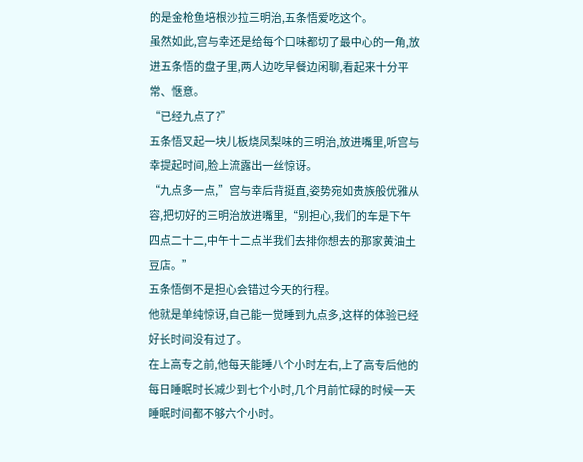的是金枪鱼培根沙拉三明治,五条悟爱吃这个。
虽然如此,宫与幸还是给每个口味都切了最中心的一角,放进五条悟的盘子里,两人边吃早餐边闲聊,看起来十分平常、惬意。
“已经九点了?”
五条悟叉起一块儿板烧凤梨味的三明治,放进嘴里,听宫与幸提起时间,脸上流露出一丝惊讶。
“九点多一点,”宫与幸后背挺直,姿势宛如贵族般优雅从容,把切好的三明治放进嘴里,“别担心,我们的车是下午四点二十二,中午十二点半我们去排你想去的那家黄油土豆店。”
五条悟倒不是担心会错过今天的行程。
他就是单纯惊讶,自己能一觉睡到九点多,这样的体验已经好长时间没有过了。
在上高专之前,他每天能睡八个小时左右,上了高专后他的每日睡眠时长减少到七个小时,几个月前忙碌的时候一天睡眠时间都不够六个小时。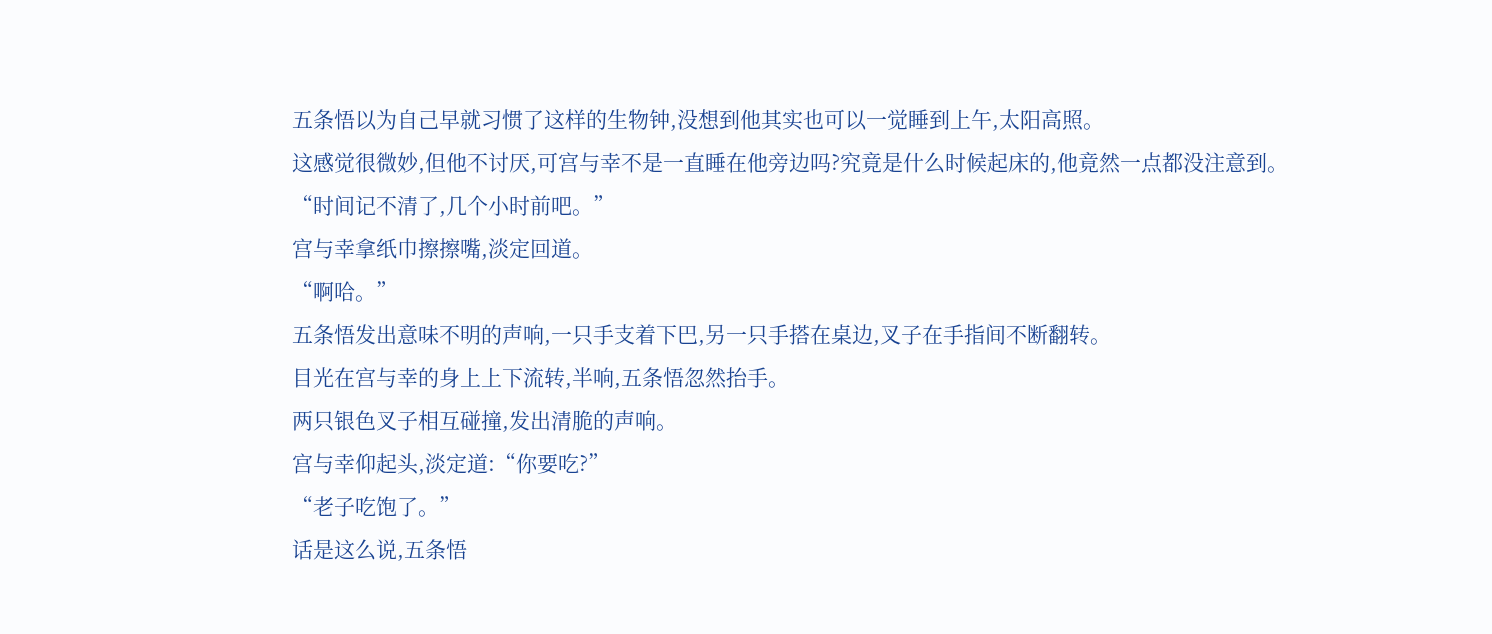五条悟以为自己早就习惯了这样的生物钟,没想到他其实也可以一觉睡到上午,太阳高照。
这感觉很微妙,但他不讨厌,可宫与幸不是一直睡在他旁边吗?究竟是什么时候起床的,他竟然一点都没注意到。
“时间记不清了,几个小时前吧。”
宫与幸拿纸巾擦擦嘴,淡定回道。
“啊哈。”
五条悟发出意味不明的声响,一只手支着下巴,另一只手搭在桌边,叉子在手指间不断翻转。
目光在宫与幸的身上上下流转,半响,五条悟忽然抬手。
两只银色叉子相互碰撞,发出清脆的声响。
宫与幸仰起头,淡定道:“你要吃?”
“老子吃饱了。”
话是这么说,五条悟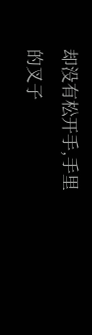却没有松开手,手里的叉子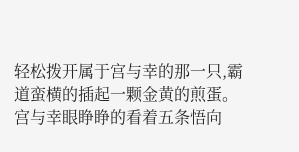轻松拨开属于宫与幸的那一只,霸道蛮横的插起一颗金黄的煎蛋。
宫与幸眼睁睁的看着五条悟向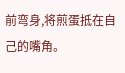前弯身,将煎蛋抵在自己的嘴角。